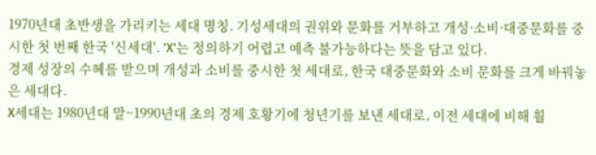1970년대 초반생을 가리키는 세대 명칭. 기성세대의 권위와 문화를 거부하고 개성·소비·대중문화를 중시한 첫 번째 한국 '신세대'. 'X'는 정의하기 어렵고 예측 불가능하다는 뜻을 담고 있다.
경제 성장의 수혜를 받으며 개성과 소비를 중시한 첫 세대로, 한국 대중문화와 소비 문화를 크게 바꿔놓은 세대다.
X세대는 1980년대 말~1990년대 초의 경제 호황기에 청년기를 보낸 세대로, 이전 세대에 비해 훨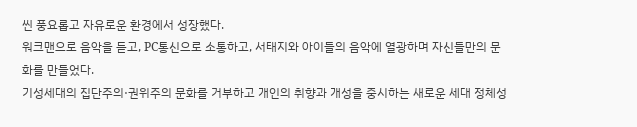씬 풍요롭고 자유로운 환경에서 성장했다.
워크맨으로 음악을 듣고, PC통신으로 소통하고, 서태지와 아이들의 음악에 열광하며 자신들만의 문화를 만들었다.
기성세대의 집단주의·권위주의 문화를 거부하고 개인의 취향과 개성을 중시하는 새로운 세대 정체성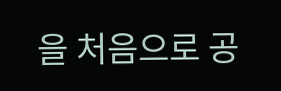을 처음으로 공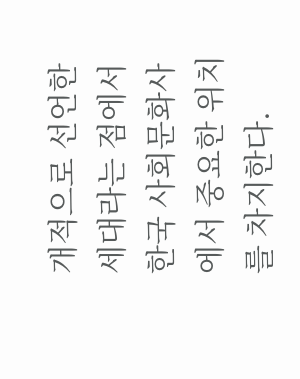개적으로 선언한 세대라는 점에서 한국 사회문화사에서 중요한 위치를 차지한다.